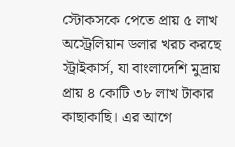স্টোকসকে পেতে প্রায় ৫ লাখ অস্ট্রেলিয়ান ডলার খরচ করছে স্ট্রাইকার্স, যা বাংলাদেশি মুদ্রায় প্রায় ৪ কোটি ৩৮ লাখ টাকার কাছাকাছি। এর আগে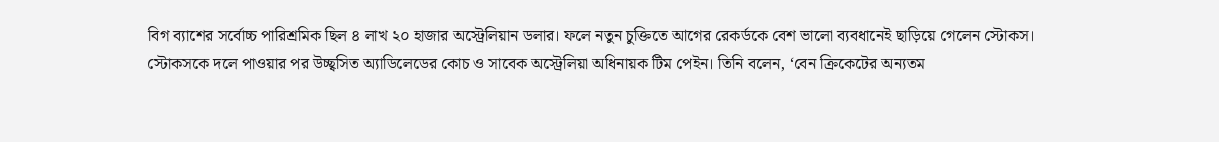বিগ ব্যাশের সর্বোচ্চ পারিশ্রমিক ছিল ৪ লাখ ২০ হাজার অস্ট্রেলিয়ান ডলার। ফলে নতুন চুক্তিতে আগের রেকর্ডকে বেশ ভালো ব্যবধানেই ছাড়িয়ে গেলেন স্টোকস।
স্টোকসকে দলে পাওয়ার পর উচ্ছ্বসিত অ্যাডিলেডের কোচ ও সাবেক অস্ট্রেলিয়া অধিনায়ক টিম পেইন। তিনি বলেন, ‘বেন ক্রিকেটের অন্যতম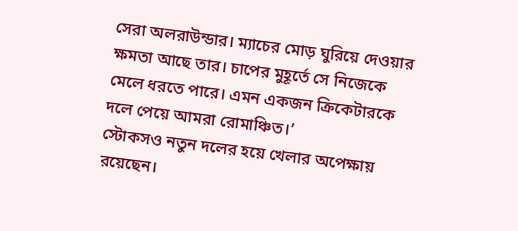সেরা অলরাউন্ডার। ম্যাচের মোড় ঘুরিয়ে দেওয়ার ক্ষমতা আছে তার। চাপের মুহূর্তে সে নিজেকে মেলে ধরতে পারে। এমন একজন ক্রিকেটারকে দলে পেয়ে আমরা রোমাঞ্চিত।’
স্টোকসও নতুন দলের হয়ে খেলার অপেক্ষায় রয়েছেন।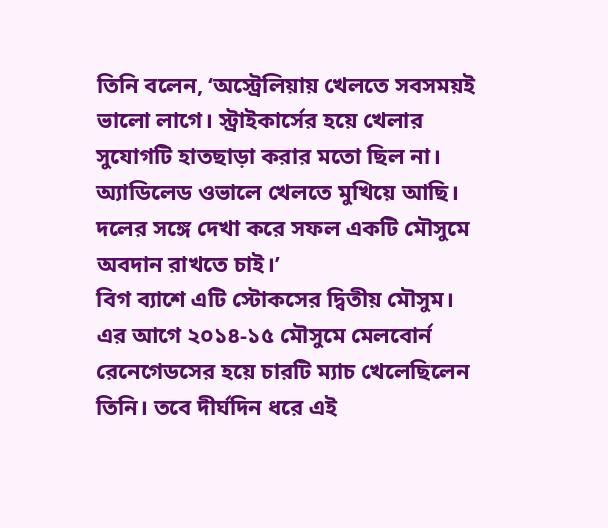তিনি বলেন, ‘অস্ট্রেলিয়ায় খেলতে সবসময়ই ভালো লাগে। স্ট্রাইকার্সের হয়ে খেলার সুযোগটি হাতছাড়া করার মতো ছিল না। অ্যাডিলেড ওভালে খেলতে মুখিয়ে আছি। দলের সঙ্গে দেখা করে সফল একটি মৌসুমে অবদান রাখতে চাই।’
বিগ ব্যাশে এটি স্টোকসের দ্বিতীয় মৌসুম। এর আগে ২০১৪-১৫ মৌসুমে মেলবোর্ন রেনেগেডসের হয়ে চারটি ম্যাচ খেলেছিলেন তিনি। তবে দীর্ঘদিন ধরে এই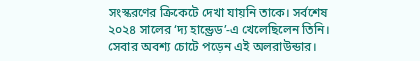সংস্করণের ক্রিকেটে দেখা যায়নি তাকে। সর্বশেষ ২০২৪ সালের ‘দ্য হান্ড্রেড’-এ খেলেছিলেন তিনি।
সেবার অবশ্য চোটে পড়েন এই অলরাউন্ডার।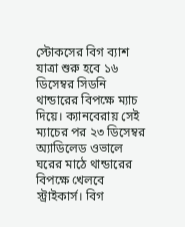স্টোকসের বিগ ব্যাশ যাত্রা শুরু হবে ১৬ ডিসেম্বর সিডনি থান্ডারের বিপক্ষে ম্যাচ দিয়ে। ক্যানবেরায় সেই ম্যাচের পর ২৩ ডিসেম্বর অ্যাডিলেড ওভালে ঘরের মাঠে থান্ডারের বিপক্ষে খেলবে স্ট্রাইকার্স। বিগ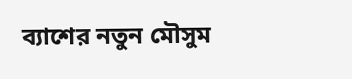ব্যাশের নতুন মৌসুম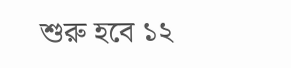শুরু হবে ১২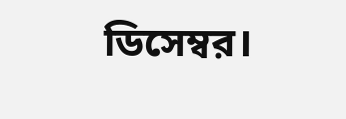ডিসেম্বর।